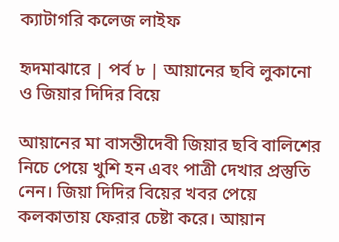ক্যাটাগরি কলেজ লাইফ

হৃদমাঝারে | পর্ব ৮ | আয়ানের ছবি লুকানো ও জিয়ার দিদির বিয়ে

আয়ানের মা বাসন্তীদেবী জিয়ার ছবি বালিশের নিচে পেয়ে খুশি হন এবং পাত্রী দেখার প্রস্তুতি নেন। জিয়া দিদির বিয়ের খবর পেয়ে কলকাতায় ফেরার চেষ্টা করে। আয়ান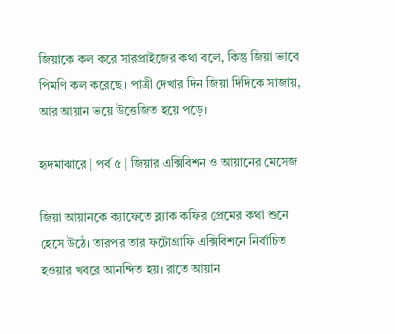জিয়াকে কল করে সারপ্রাইজের কথা বলে, কিন্তু জিয়া ভাবে পিমণি কল করেছে। পাত্রী দেখার দিন জিয়া দিদিকে সাজায়, আর আয়ান ভয়ে উত্তেজিত হয়ে পড়ে।

হৃদমাঝারে | পর্ব ৫ | জিয়ার এক্সিবিশন ও আয়ানের মেসেজ

জিয়া আয়ানকে ক্যাফেতে ব্ল্যাক কফির প্রেমের কথা শুনে হেসে উঠে। তারপর তার ফটোগ্রাফি এক্সিবিশনে নির্বাচিত হওয়ার খবরে আনন্দিত হয়। রাতে আয়ান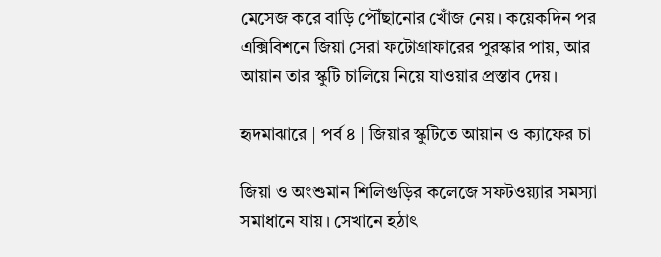মেসেজ করে বাড়ি পৌঁছানোর খোঁজ নেয়। কয়েকদিন পর এক্সিবিশনে জিয়া সেরা ফটোগ্রাফারের পুরস্কার পায়, আর আয়ান তার স্কুটি চালিয়ে নিয়ে যাওয়ার প্রস্তাব দেয়।

হৃদমাঝারে | পর্ব ৪ | জিয়ার স্কুটিতে আয়ান ও ক্যাফের চা

জিয়া ও অংশুমান শিলিগুড়ির কলেজে সফটওয়্যার সমস্যা সমাধানে যায়। সেখানে হঠাৎ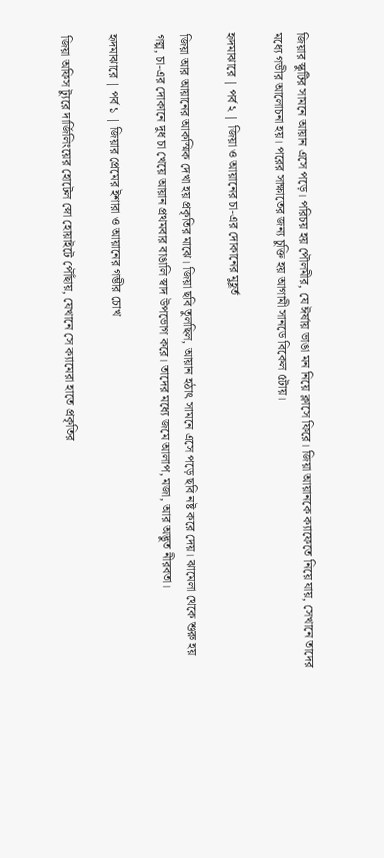জিয়ার স্কুটির সামনে আয়ান এসে পড়ে। পরিচয় হয় পৌলমীর, যে ঈর্ষায় ভাঙা মন নিয়ে ক্লাসে ফিরে। জিয়া আয়ানকে ক্যাফেতে নিয়ে যায়, সেখানে তাদের মধ্যে গভীর আলোচনা হয়। পরের সাক্ষাতের জন্য চুক্তি হয় আগামী সানডে বিকেল ৫টায়।

হৃদমাঝারে | পর্ব ২ | জিয়া ও আয়ানের চা-এর দোকানের মুহূর্ত

জিয়া আর আয়ানের আকস্মিক দেখা হয় প্রকৃতির মাঝে। জিয়া ছবি তুলছিল, আয়ান হঠাৎ সামনে এসে পড়ে ছবি নষ্ট করে দেয়। ঝামেলা থেকে শুরু হয় গল্প, চা-এর দোকানে দুধ চা খেয়ে আয়ান প্রথমবার বাঙালি স্বাদ উপভোগ করে। তাদের মধ্যে জমে আলাপ, মজা, আর অদ্ভুত নীরবতা।

হৃদমাঝারে | পর্ব ১ | জিয়ার প্রেমের ইশারা ও আয়ানের গম্ভীর চোখ

জিয়া অফিস ট্যুরে দার্জিলিংয়ের হোটেল স্নো হোয়াইটে পৌঁছায়, যেখানে সে ক্যামেরা হাতে প্রকৃতির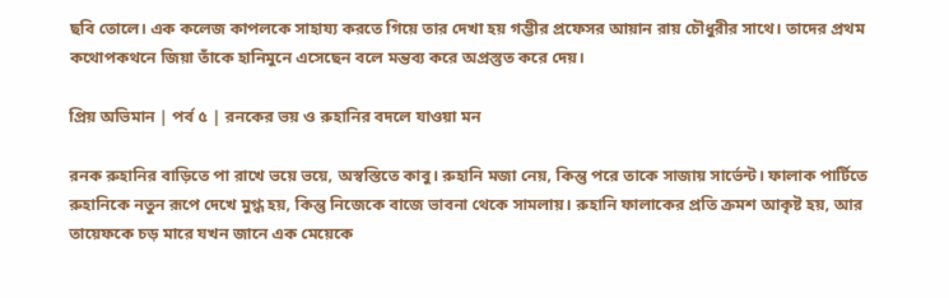ছবি তোলে। এক কলেজ কাপলকে সাহায্য করতে গিয়ে তার দেখা হয় গম্ভীর প্রফেসর আয়ান রায় চৌধুরীর সাথে। তাদের প্রথম কথোপকথনে জিয়া তাঁকে হানিমুনে এসেছেন বলে মন্তব্য করে অপ্রস্তুত করে দেয়।

প্রিয় অভিমান | পর্ব ৫ | রনকের ভয় ও রুহানির বদলে যাওয়া মন

রনক রুহানির বাড়িতে পা রাখে ভয়ে ভয়ে, অস্বস্তিতে কাবু। রুহানি মজা নেয়, কিন্তু পরে তাকে সাজায় সার্ভেন্ট। ফালাক পার্টিতে রুহানিকে নতুন রূপে দেখে মুগ্ধ হয়, কিন্তু নিজেকে বাজে ভাবনা থেকে সামলায়। রুহানি ফালাকের প্রতি ক্রমশ আকৃষ্ট হয়, আর তায়েফকে চড় মারে যখন জানে এক মেয়েকে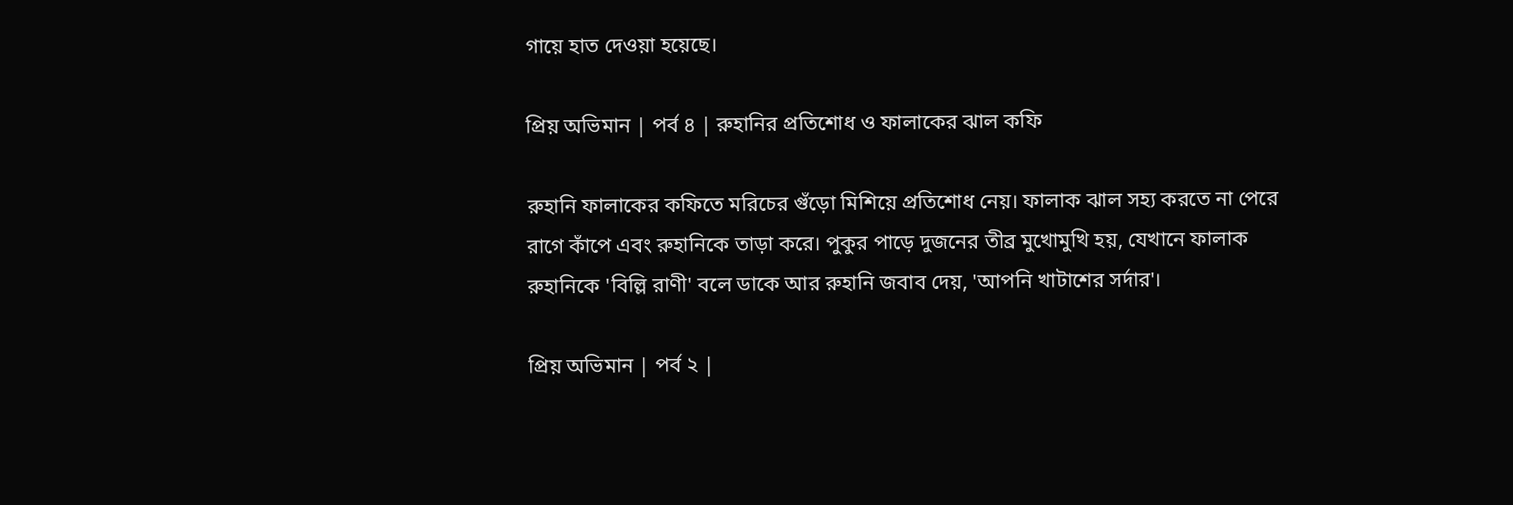গায়ে হাত দেওয়া হয়েছে।

প্রিয় অভিমান | পর্ব ৪ | রুহানির প্রতিশোধ ও ফালাকের ঝাল কফি

রুহানি ফালাকের কফিতে মরিচের গুঁড়ো মিশিয়ে প্রতিশোধ নেয়। ফালাক ঝাল সহ্য করতে না পেরে রাগে কাঁপে এবং রুহানিকে তাড়া করে। পুকুর পাড়ে দুজনের তীব্র মুখোমুখি হয়, যেখানে ফালাক রুহানিকে 'বিল্লি রাণী' বলে ডাকে আর রুহানি জবাব দেয়, 'আপনি খাটাশের সর্দার'।

প্রিয় অভিমান | পর্ব ২ |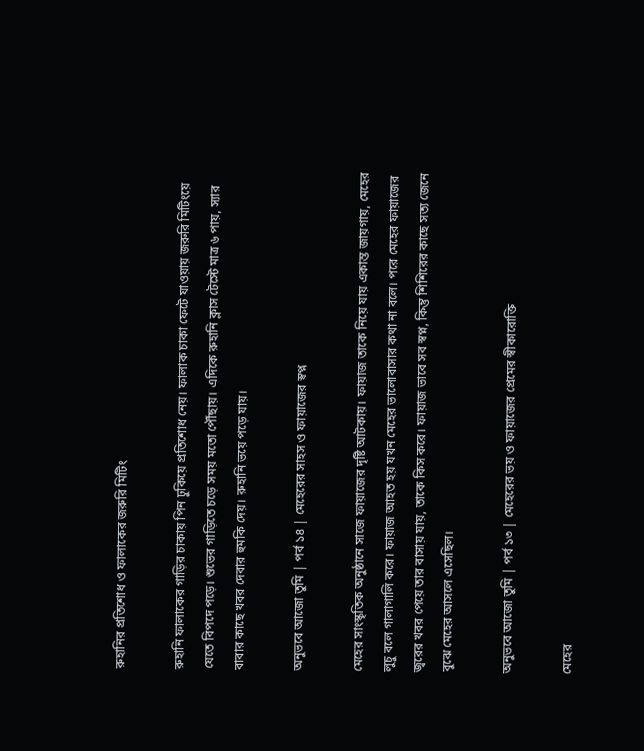রুহানির প্রতিশোধ ও ফালাকের জরুরি মিটিং

রুহানি ফালাকের গাড়ির চাকায় পিন ঢুকিয়ে প্রতিশোধ নেয়। ফালাক চাকা ফেটে যাওয়ায় জরুরি মিটিংয়ে যেতে বিপদে পড়ে। শুভের গাড়িতে চড়ে সময় মতো পৌঁছায়। এদিকে রুহানি ক্লাস টেস্টে মাত্র ৬ পায়, স্যার বাবার কাছে খবর দেবার হুমকি দেয়। রুহানি ভয়ে পড়ে যায়।

অনুভবে আজো তুমি | পর্ব ১৪ | মেহেরের সাহস ও ফায়াজের স্বপ্ন

মেহের সাংস্কৃতিক অনুষ্ঠানে সাজে ফায়াজের দৃষ্টি আটকায়। ফায়াজ তাকে নিয়ে যায় একান্ত জায়গায়, মেহের লুচু বলে গালাগালি করে। ফায়াজ আহত হয় যখন মেহের ভালোবাসার কথা না বলে। পরে মেহের ফায়াজের জ্বরের খবর পেয়ে তার বাসায় যায়, তাকে কিস করে। ফায়াজ ভাবে সব স্বপ্ন, কিন্তু শিশিরের কাছে সত্য জেনে বুঝে মেহের আসলে এসেছিল।

অনুভবে আজো তুমি | পর্ব ১৩ | মেহেরের ভয় ও ফায়াজের প্রেমের স্বীকারোক্তি

মেহের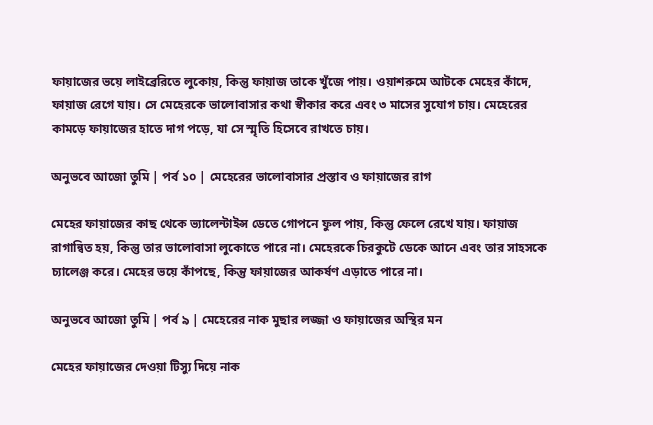ফায়াজের ভয়ে লাইব্রেরিতে লুকোয়, কিন্তু ফায়াজ তাকে খুঁজে পায়। ওয়াশরুমে আটকে মেহের কাঁদে, ফায়াজ রেগে যায়। সে মেহেরকে ভালোবাসার কথা স্বীকার করে এবং ৩ মাসের সুযোগ চায়। মেহেরের কামড়ে ফায়াজের হাতে দাগ পড়ে, যা সে স্মৃতি হিসেবে রাখতে চায়।

অনুভবে আজো তুমি | পর্ব ১০ | মেহেরের ভালোবাসার প্রস্তাব ও ফায়াজের রাগ

মেহের ফায়াজের কাছ থেকে ভ্যালেন্টাইন্স ডেতে গোপনে ফুল পায়, কিন্তু ফেলে রেখে যায়। ফায়াজ রাগান্বিত হয়, কিন্তু তার ভালোবাসা লুকোতে পারে না। মেহেরকে চিরকুটে ডেকে আনে এবং তার সাহসকে চ্যালেঞ্জ করে। মেহের ভয়ে কাঁপছে, কিন্তু ফায়াজের আকর্ষণ এড়াতে পারে না।

অনুভবে আজো তুমি | পর্ব ৯ | মেহেরের নাক মুছার লজ্জা ও ফায়াজের অস্থির মন

মেহের ফায়াজের দেওয়া টিস্যু দিয়ে নাক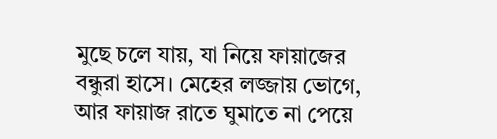মুছে চলে যায়, যা নিয়ে ফায়াজের বন্ধুরা হাসে। মেহের লজ্জায় ভোগে, আর ফায়াজ রাতে ঘুমাতে না পেয়ে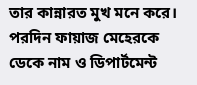তার কান্নারত মুখ মনে করে। পরদিন ফায়াজ মেহেরকে ডেকে নাম ও ডিপার্টমেন্ট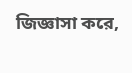জিজ্ঞাসা করে,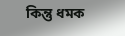কিন্তু ধমক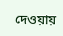দেওয়ায়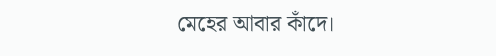মেহের আবার কাঁদে।